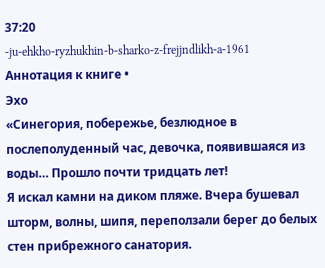37:20
-ju-ehkho-ryzhukhin-b-sharko-z-frejjndlikh-a-1961
Аннотация к книге •
Эхо
«Синегория, побережье, безлюдное в послеполуденный час, девочка, появившаяся из воды… Прошло почти тридцать лет!
Я искал камни на диком пляже. Вчера бушевал шторм, волны, шипя, переползали берег до белых стен прибрежного санатория.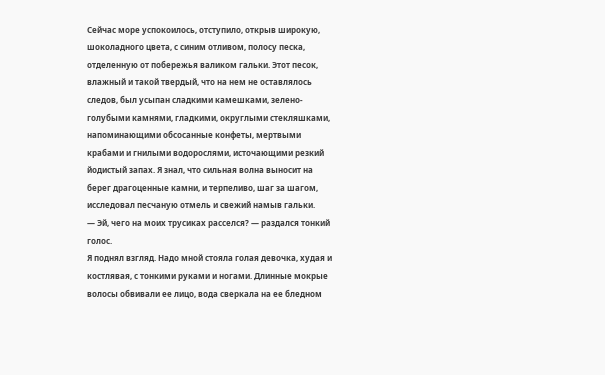Сейчас море успокоилось, отступило, открыв широкую, шоколадного цвета, с синим отливом, полосу песка, отделенную от побережья валиком гальки. Этот песок, влажный и такой твердый, что на нем не оставлялось следов, был усыпан сладкими камешками, зелено-голубыми камнями, гладкими, округлыми стекляшками, напоминающими обсосанные конфеты, мертвыми крабами и гнилыми водорослями, источающими резкий йодистый запах. Я знал, что сильная волна выносит на берег драгоценные камни, и терпеливо, шаг за шагом, исследовал песчаную отмель и свежий намыв гальки.
— Эй, чего на моих трусиках расселся? — раздался тонкий голос.
Я поднял взгляд. Надо мной стояла голая девочка, худая и костлявая, с тонкими руками и ногами. Длинные мокрые волосы обвивали ее лицо, вода сверкала на ее бледном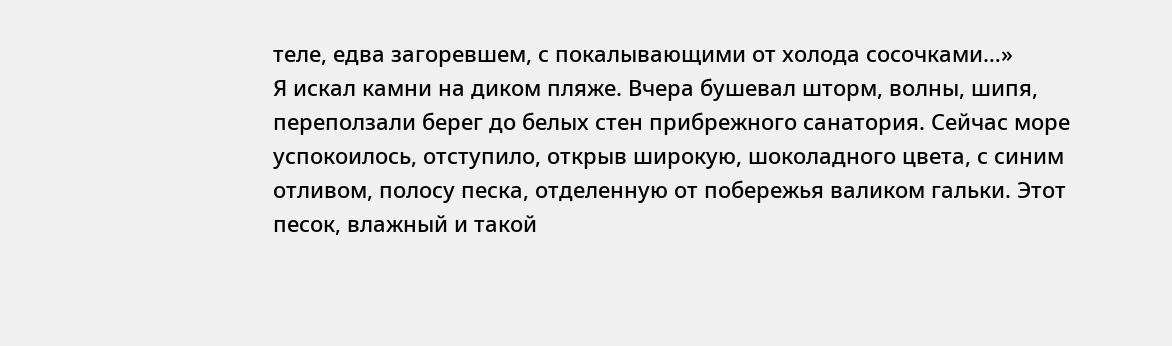теле, едва загоревшем, с покалывающими от холода сосочками…»
Я искал камни на диком пляже. Вчера бушевал шторм, волны, шипя, переползали берег до белых стен прибрежного санатория. Сейчас море успокоилось, отступило, открыв широкую, шоколадного цвета, с синим отливом, полосу песка, отделенную от побережья валиком гальки. Этот песок, влажный и такой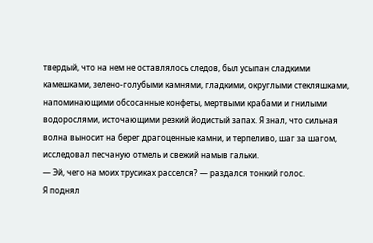твердый, что на нем не оставлялось следов, был усыпан сладкими камешками, зелено-голубыми камнями, гладкими, округлыми стекляшками, напоминающими обсосанные конфеты, мертвыми крабами и гнилыми водорослями, источающими резкий йодистый запах. Я знал, что сильная волна выносит на берег драгоценные камни, и терпеливо, шаг за шагом, исследовал песчаную отмель и свежий намыв гальки.
— Эй, чего на моих трусиках расселся? — раздался тонкий голос.
Я поднял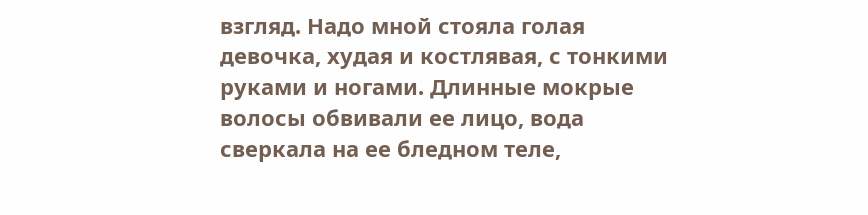взгляд. Надо мной стояла голая девочка, худая и костлявая, с тонкими руками и ногами. Длинные мокрые волосы обвивали ее лицо, вода сверкала на ее бледном теле,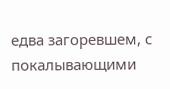едва загоревшем, с покалывающими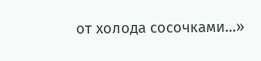от холода сосочками…»